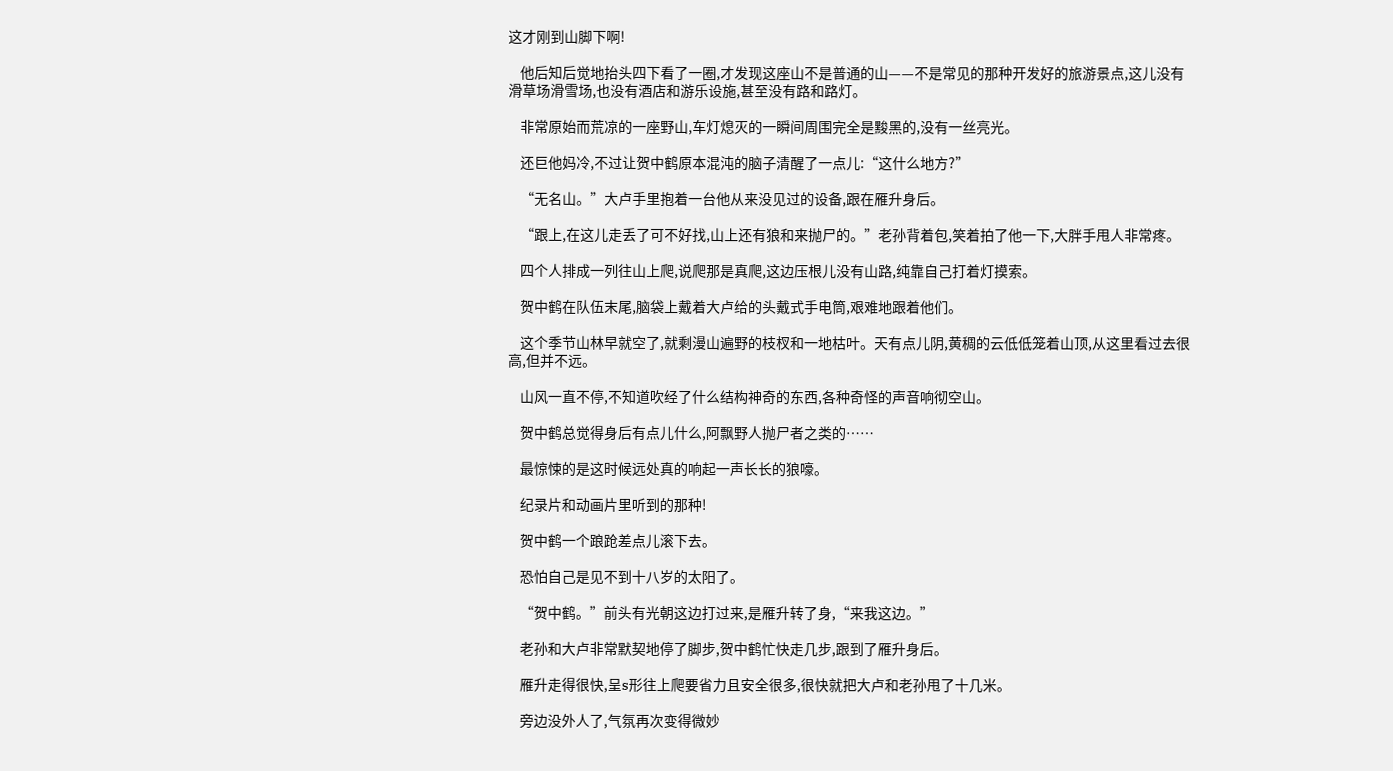这才刚到山脚下啊!

    他后知后觉地抬头四下看了一圈,才发现这座山不是普通的山——不是常见的那种开发好的旅游景点,这儿没有滑草场滑雪场,也没有酒店和游乐设施,甚至没有路和路灯。

    非常原始而荒凉的一座野山,车灯熄灭的一瞬间周围完全是黢黑的,没有一丝亮光。

    还巨他妈冷,不过让贺中鹤原本混沌的脑子清醒了一点儿:“这什么地方?”

    “无名山。”大卢手里抱着一台他从来没见过的设备,跟在雁升身后。

    “跟上,在这儿走丢了可不好找,山上还有狼和来抛尸的。”老孙背着包,笑着拍了他一下,大胖手甩人非常疼。

    四个人排成一列往山上爬,说爬那是真爬,这边压根儿没有山路,纯靠自己打着灯摸索。

    贺中鹤在队伍末尾,脑袋上戴着大卢给的头戴式手电筒,艰难地跟着他们。

    这个季节山林早就空了,就剩漫山遍野的枝杈和一地枯叶。天有点儿阴,黄稠的云低低笼着山顶,从这里看过去很高,但并不远。

    山风一直不停,不知道吹经了什么结构神奇的东西,各种奇怪的声音响彻空山。

    贺中鹤总觉得身后有点儿什么,阿飘野人抛尸者之类的……

    最惊悚的是这时候远处真的响起一声长长的狼嚎。

    纪录片和动画片里听到的那种!

    贺中鹤一个踉跄差点儿滚下去。

    恐怕自己是见不到十八岁的太阳了。

    “贺中鹤。”前头有光朝这边打过来,是雁升转了身,“来我这边。”

    老孙和大卢非常默契地停了脚步,贺中鹤忙快走几步,跟到了雁升身后。

    雁升走得很快,呈s形往上爬要省力且安全很多,很快就把大卢和老孙甩了十几米。

    旁边没外人了,气氛再次变得微妙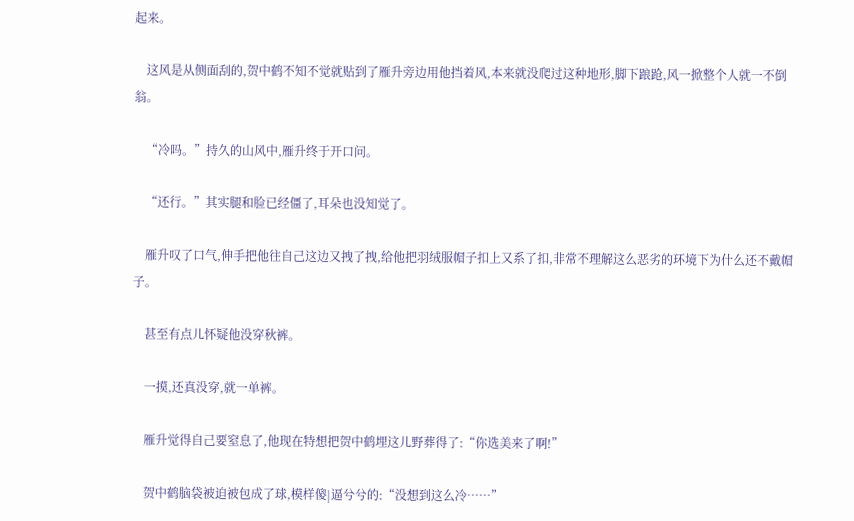起来。

    这风是从侧面刮的,贺中鹤不知不觉就贴到了雁升旁边用他挡着风,本来就没爬过这种地形,脚下踉跄,风一掀整个人就一不倒翁。

    “冷吗。”持久的山风中,雁升终于开口问。

    “还行。”其实腿和脸已经僵了,耳朵也没知觉了。

    雁升叹了口气,伸手把他往自己这边又拽了拽,给他把羽绒服帽子扣上又系了扣,非常不理解这么恶劣的环境下为什么还不戴帽子。

    甚至有点儿怀疑他没穿秋裤。

    一摸,还真没穿,就一单裤。

    雁升觉得自己要窒息了,他现在特想把贺中鹤埋这儿野葬得了:“你选美来了啊!”

    贺中鹤脑袋被迫被包成了球,模样傻|逼兮兮的:“没想到这么冷……”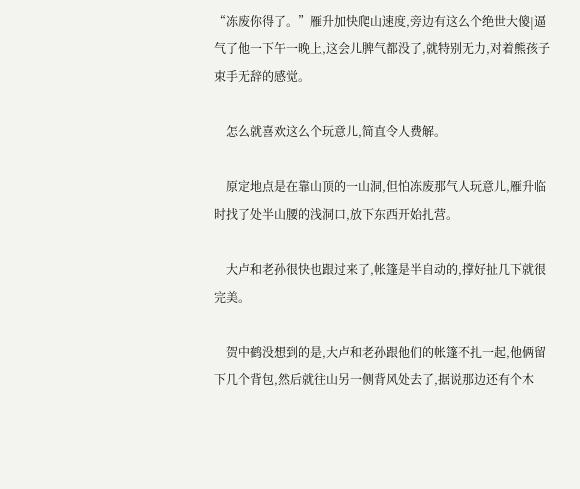“冻废你得了。”雁升加快爬山速度,旁边有这么个绝世大傻|逼气了他一下午一晚上,这会儿脾气都没了,就特别无力,对着熊孩子束手无辞的感觉。

    怎么就喜欢这么个玩意儿,简直令人费解。

    原定地点是在靠山顶的一山洞,但怕冻废那气人玩意儿,雁升临时找了处半山腰的浅洞口,放下东西开始扎营。

    大卢和老孙很快也跟过来了,帐篷是半自动的,撑好扯几下就很完美。

    贺中鹤没想到的是,大卢和老孙跟他们的帐篷不扎一起,他俩留下几个背包,然后就往山另一侧背风处去了,据说那边还有个木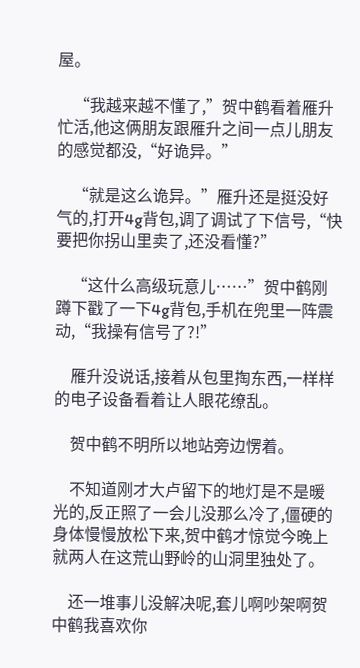屋。

    “我越来越不懂了,”贺中鹤看着雁升忙活,他这俩朋友跟雁升之间一点儿朋友的感觉都没,“好诡异。”

    “就是这么诡异。”雁升还是挺没好气的,打开4g背包,调了调试了下信号,“快要把你拐山里卖了,还没看懂?”

    “这什么高级玩意儿……”贺中鹤刚蹲下戳了一下4g背包,手机在兜里一阵震动,“我操有信号了?!”

    雁升没说话,接着从包里掏东西,一样样的电子设备看着让人眼花缭乱。

    贺中鹤不明所以地站旁边愣着。

    不知道刚才大卢留下的地灯是不是暖光的,反正照了一会儿没那么冷了,僵硬的身体慢慢放松下来,贺中鹤才惊觉今晚上就两人在这荒山野岭的山洞里独处了。

    还一堆事儿没解决呢,套儿啊吵架啊贺中鹤我喜欢你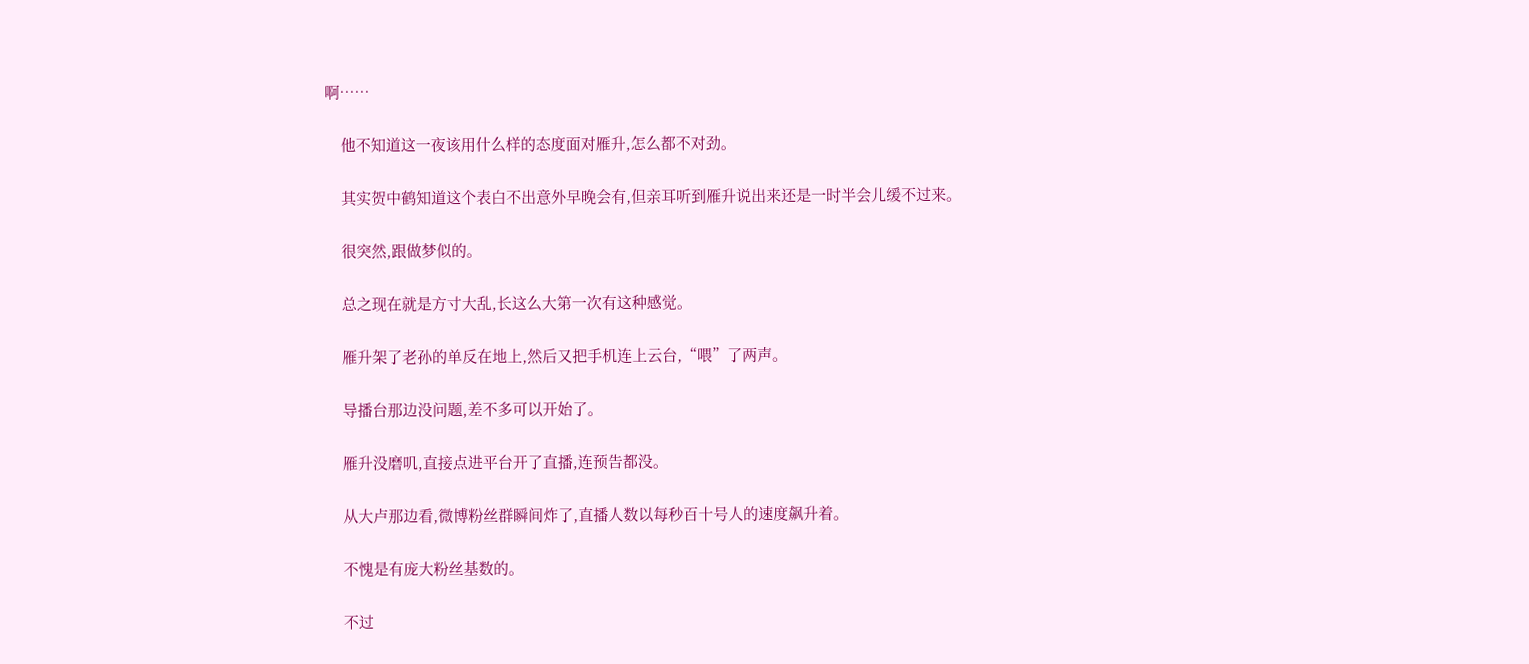啊……

    他不知道这一夜该用什么样的态度面对雁升,怎么都不对劲。

    其实贺中鹤知道这个表白不出意外早晚会有,但亲耳听到雁升说出来还是一时半会儿缓不过来。

    很突然,跟做梦似的。

    总之现在就是方寸大乱,长这么大第一次有这种感觉。

    雁升架了老孙的单反在地上,然后又把手机连上云台,“喂”了两声。

    导播台那边没问题,差不多可以开始了。

    雁升没磨叽,直接点进平台开了直播,连预告都没。

    从大卢那边看,微博粉丝群瞬间炸了,直播人数以每秒百十号人的速度飙升着。

    不愧是有庞大粉丝基数的。

    不过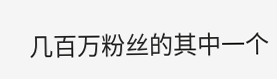几百万粉丝的其中一个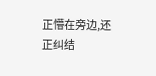正懵在旁边,还正纠结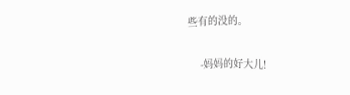些有的没的。

    -妈妈的好大儿!